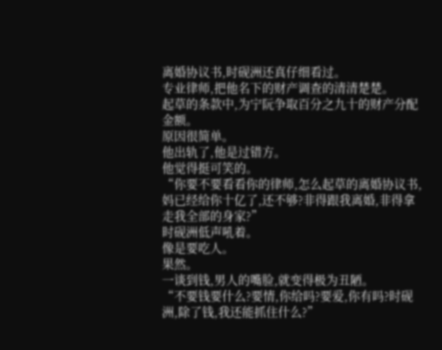离婚协议书,时砚洲还真仔细看过。
专业律师,把他名下的财产调查的清清楚楚。
起草的条款中,为宁阮争取百分之九十的财产分配金额。
原因很简单。
他出轨了,他是过错方。
他觉得挺可笑的。
“你要不要看看你的律师,怎么起草的离婚协议书,妈已经给你十亿了,还不够?非得跟我离婚,非得拿走我全部的身家?”
时砚洲低声吼着。
像是要吃人。
果然。
一谈到钱,男人的嘴脸,就变得极为丑陋。
“不要钱要什么?要情,你给吗?要爱,你有吗?时砚洲,除了钱,我还能抓住什么?”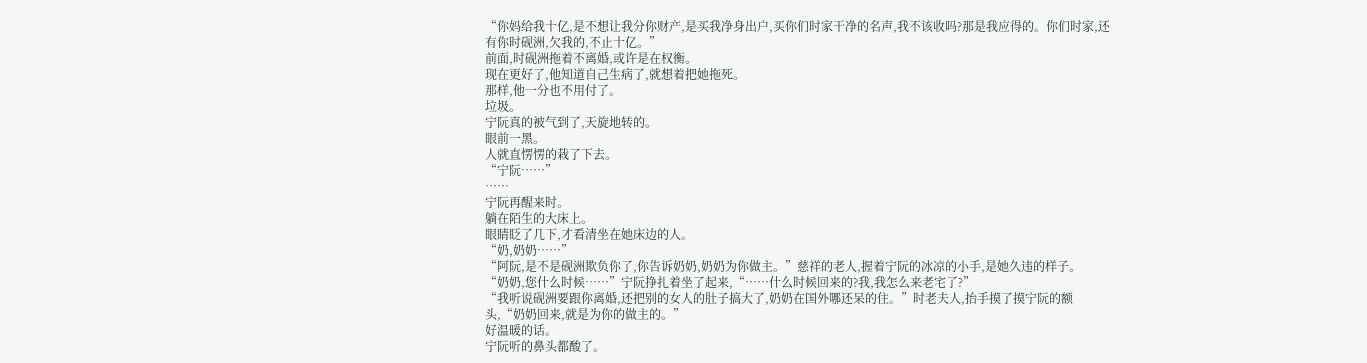“你妈给我十亿,是不想让我分你财产,是买我净身出户,买你们时家干净的名声,我不该收吗?那是我应得的。你们时家,还有你时砚洲,欠我的,不止十亿。”
前面,时砚洲拖着不离婚,或许是在权衡。
现在更好了,他知道自己生病了,就想着把她拖死。
那样,他一分也不用付了。
垃圾。
宁阮真的被气到了,天旋地转的。
眼前一黑。
人就直愣愣的栽了下去。
“宁阮……”
……
宁阮再醒来时。
躺在陌生的大床上。
眼睛眨了几下,才看清坐在她床边的人。
“奶,奶奶……”
“阿阮,是不是砚洲欺负你了,你告诉奶奶,奶奶为你做主。”慈祥的老人,握着宁阮的冰凉的小手,是她久违的样子。
“奶奶,您什么时候……”宁阮挣扎着坐了起来,“……什么时候回来的?我,我怎么来老宅了?”
“我听说砚洲要跟你离婚,还把别的女人的肚子搞大了,奶奶在国外哪还呆的住。”时老夫人,抬手摸了摸宁阮的额头,“奶奶回来,就是为你的做主的。”
好温暖的话。
宁阮听的鼻头都酸了。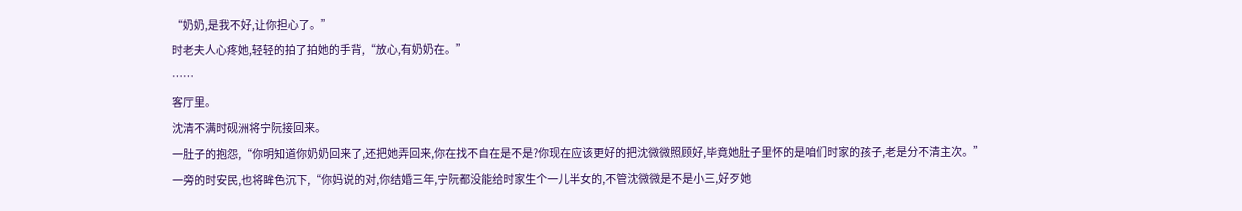“奶奶,是我不好,让你担心了。”
时老夫人心疼她,轻轻的拍了拍她的手背,“放心,有奶奶在。”
……
客厅里。
沈清不满时砚洲将宁阮接回来。
一肚子的抱怨,“你明知道你奶奶回来了,还把她弄回来,你在找不自在是不是?你现在应该更好的把沈微微照顾好,毕竟她肚子里怀的是咱们时家的孩子,老是分不清主次。”
一旁的时安民,也将眸色沉下,“你妈说的对,你结婚三年,宁阮都没能给时家生个一儿半女的,不管沈微微是不是小三,好歹她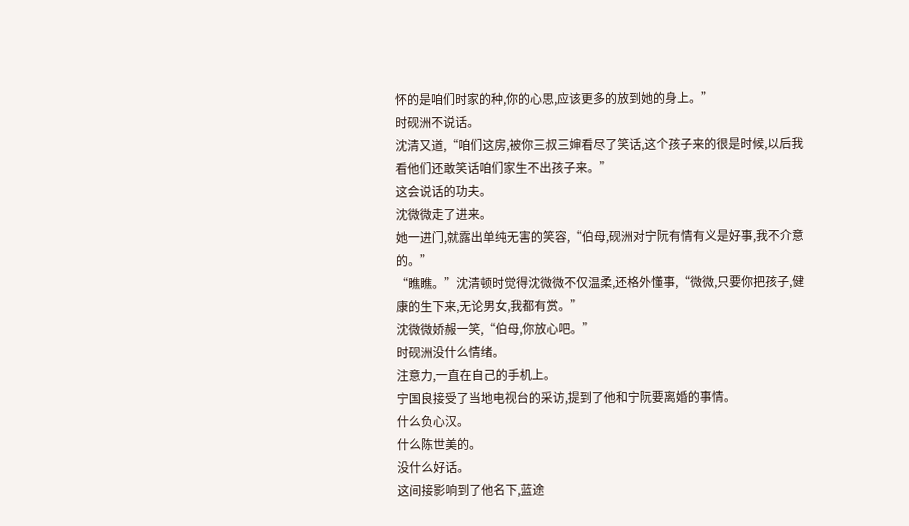怀的是咱们时家的种,你的心思,应该更多的放到她的身上。”
时砚洲不说话。
沈清又道,“咱们这房,被你三叔三婶看尽了笑话,这个孩子来的很是时候,以后我看他们还敢笑话咱们家生不出孩子来。”
这会说话的功夫。
沈微微走了进来。
她一进门,就露出单纯无害的笑容,“伯母,砚洲对宁阮有情有义是好事,我不介意的。”
“瞧瞧。”沈清顿时觉得沈微微不仅温柔,还格外懂事,“微微,只要你把孩子,健康的生下来,无论男女,我都有赏。”
沈微微娇赧一笑,“伯母,你放心吧。”
时砚洲没什么情绪。
注意力,一直在自己的手机上。
宁国良接受了当地电视台的采访,提到了他和宁阮要离婚的事情。
什么负心汉。
什么陈世美的。
没什么好话。
这间接影响到了他名下,蓝途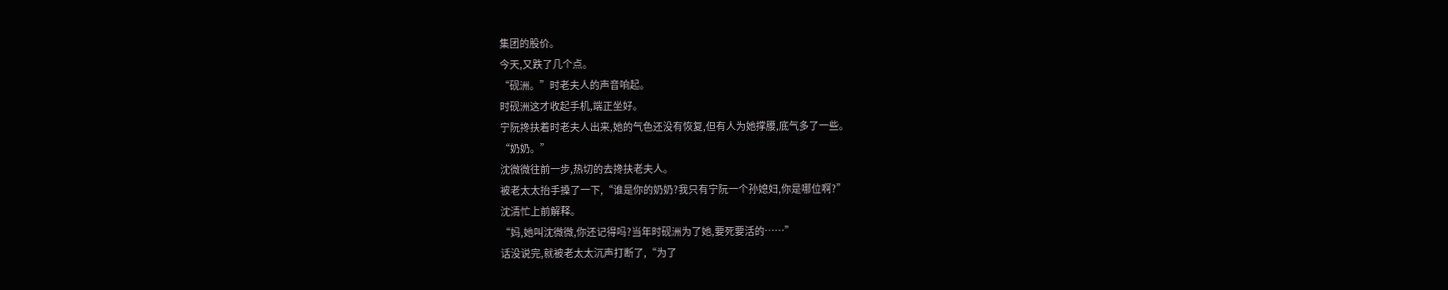集团的股价。
今天,又跌了几个点。
“砚洲。”时老夫人的声音响起。
时砚洲这才收起手机,端正坐好。
宁阮搀扶着时老夫人出来,她的气色还没有恢复,但有人为她撑腰,底气多了一些。
“奶奶。”
沈微微往前一步,热切的去搀扶老夫人。
被老太太抬手搡了一下,“谁是你的奶奶?我只有宁阮一个孙媳妇,你是哪位啊?”
沈清忙上前解释。
“妈,她叫沈微微,你还记得吗?当年时砚洲为了她,要死要活的……”
话没说完,就被老太太沉声打断了,“为了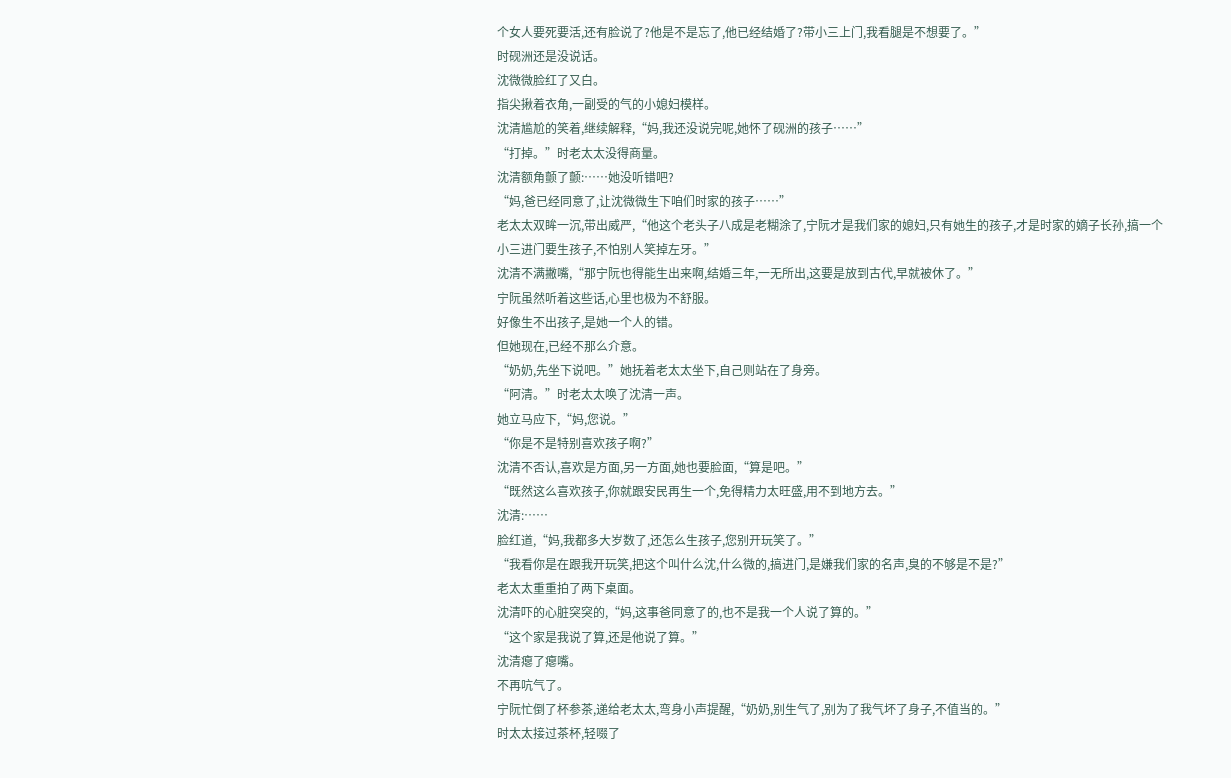个女人要死要活,还有脸说了?他是不是忘了,他已经结婚了?带小三上门,我看腿是不想要了。”
时砚洲还是没说话。
沈微微脸红了又白。
指尖揪着衣角,一副受的气的小媳妇模样。
沈清尴尬的笑着,继续解释,“妈,我还没说完呢,她怀了砚洲的孩子……”
“打掉。”时老太太没得商量。
沈清额角颤了颤:……她没听错吧?
“妈,爸已经同意了,让沈微微生下咱们时家的孩子……”
老太太双眸一沉,带出威严,“他这个老头子八成是老糊涂了,宁阮才是我们家的媳妇,只有她生的孩子,才是时家的嫡子长孙,搞一个小三进门要生孩子,不怕别人笑掉左牙。”
沈清不满撇嘴,“那宁阮也得能生出来啊,结婚三年,一无所出,这要是放到古代,早就被休了。”
宁阮虽然听着这些话,心里也极为不舒服。
好像生不出孩子,是她一个人的错。
但她现在,已经不那么介意。
“奶奶,先坐下说吧。”她抚着老太太坐下,自己则站在了身旁。
“阿清。”时老太太唤了沈清一声。
她立马应下,“妈,您说。”
“你是不是特别喜欢孩子啊?”
沈清不否认,喜欢是方面,另一方面,她也要脸面,“算是吧。”
“既然这么喜欢孩子,你就跟安民再生一个,免得精力太旺盛,用不到地方去。”
沈清:……
脸红道,“妈,我都多大岁数了,还怎么生孩子,您别开玩笑了。”
“我看你是在跟我开玩笑,把这个叫什么沈,什么微的,搞进门,是嫌我们家的名声,臭的不够是不是?”
老太太重重拍了两下桌面。
沈清吓的心脏突突的,“妈,这事爸同意了的,也不是我一个人说了算的。”
“这个家是我说了算,还是他说了算。”
沈清瘪了瘪嘴。
不再吭气了。
宁阮忙倒了杯参茶,递给老太太,弯身小声提醒,“奶奶,别生气了,别为了我气坏了身子,不值当的。”
时太太接过茶杯,轻啜了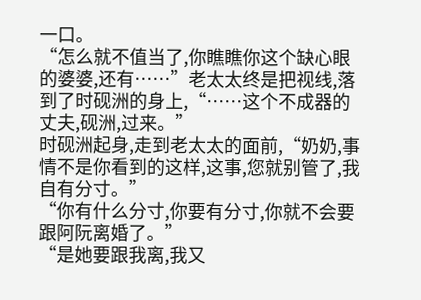一口。
“怎么就不值当了,你瞧瞧你这个缺心眼的婆婆,还有……”老太太终是把视线,落到了时砚洲的身上,“……这个不成器的丈夫,砚洲,过来。”
时砚洲起身,走到老太太的面前,“奶奶,事情不是你看到的这样,这事,您就别管了,我自有分寸。”
“你有什么分寸,你要有分寸,你就不会要跟阿阮离婚了。”
“是她要跟我离,我又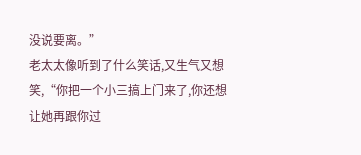没说要离。”
老太太像听到了什么笑话,又生气又想笑,“你把一个小三搞上门来了,你还想让她再跟你过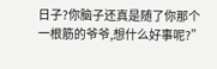日子?你脑子还真是随了你那个一根筋的爷爷,想什么好事呢?”